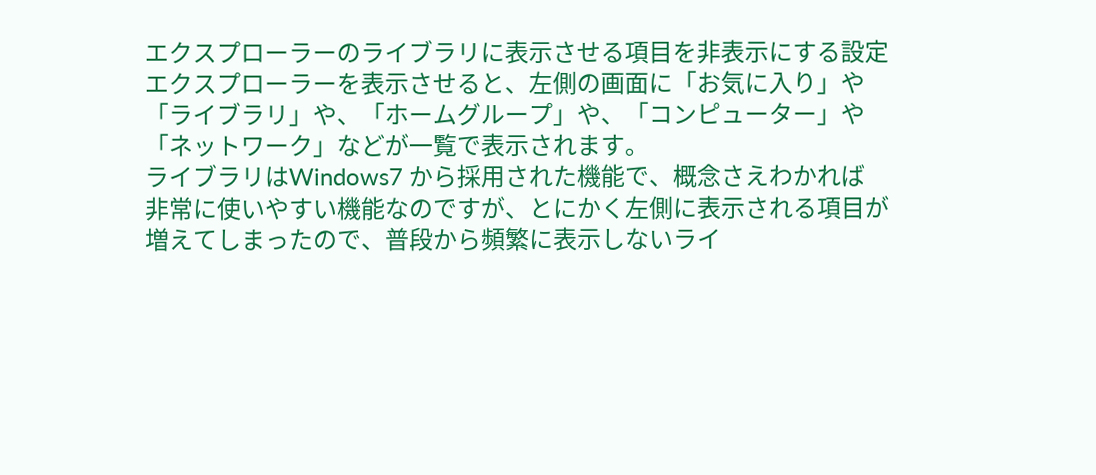エクスプローラーのライブラリに表示させる項目を非表示にする設定
エクスプローラーを表示させると、左側の画面に「お気に入り」や
「ライブラリ」や、「ホームグループ」や、「コンピューター」や
「ネットワーク」などが一覧で表示されます。
ライブラリはWindows7 から採用された機能で、概念さえわかれば
非常に使いやすい機能なのですが、とにかく左側に表示される項目が
増えてしまったので、普段から頻繁に表示しないライ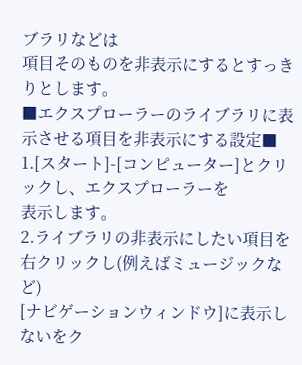ブラリなどは
項目そのものを非表示にするとすっきりとします。
■エクスプローラーのライブラリに表示させる項目を非表示にする設定■
1.[スタート]-[コンピューター]とクリックし、エクスプローラーを
表示します。
2.ライブラリの非表示にしたい項目を右クリックし(例えばミュージックなど)
[ナビゲーションウィンドウ]に表示しないをク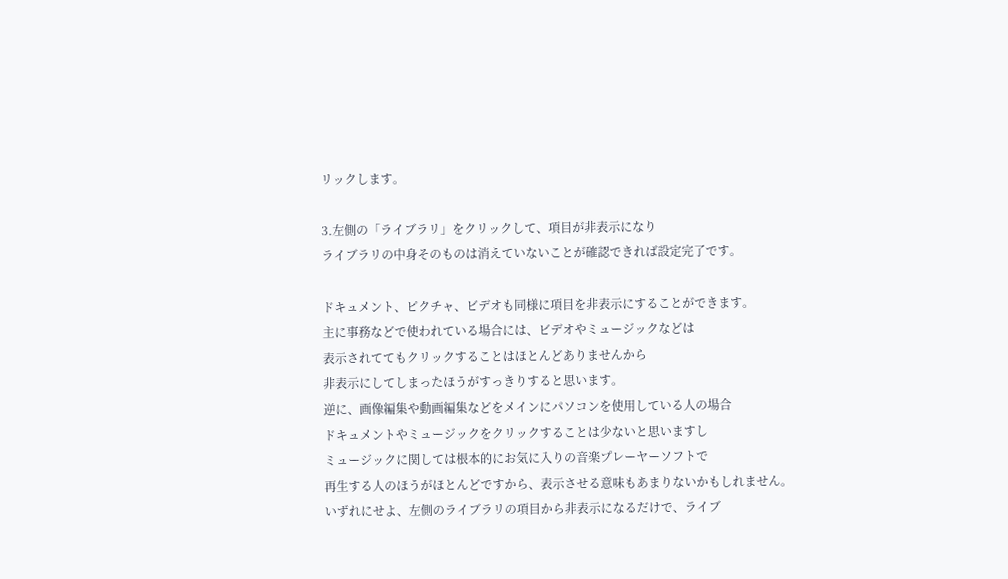リックします。

3.左側の「ライブラリ」をクリックして、項目が非表示になり
ライブラリの中身そのものは消えていないことが確認できれば設定完了です。

ドキュメント、ピクチャ、ビデオも同様に項目を非表示にすることができます。
主に事務などで使われている場合には、ビデオやミュージックなどは
表示されててもクリックすることはほとんどありませんから
非表示にしてしまったほうがすっきりすると思います。
逆に、画像編集や動画編集などをメインにパソコンを使用している人の場合
ドキュメントやミュージックをクリックすることは少ないと思いますし
ミュージックに関しては根本的にお気に入りの音楽プレーヤーソフトで
再生する人のほうがほとんどですから、表示させる意味もあまりないかもしれません。
いずれにせよ、左側のライブラリの項目から非表示になるだけで、ライブ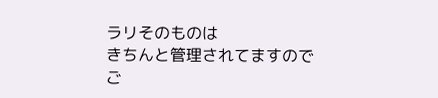ラリそのものは
きちんと管理されてますのでご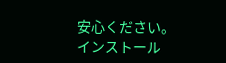安心ください。
インストール